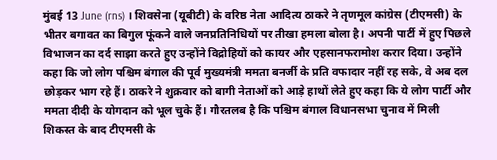मुंबई 13 June (rns) । शिवसेना (यूबीटी) के वरिष्ठ नेता आदित्य ठाकरे ने तृणमूल कांग्रेस (टीएमसी) के भीतर बगावत का बिगुल फूंकने वाले जनप्रतिनिधियों पर तीखा हमला बोला है। अपनी पार्टी में हुए पिछले विभाजन का दर्द साझा करते हुए उन्होंने विद्रोहियों को कायर और एहसानफरामोश करार दिया। उन्होंने कहा कि जो लोग पश्चिम बंगाल की पूर्व मुख्यमंत्री ममता बनर्जी के प्रति वफादार नहीं रह सके, वे अब दल छोड़कर भाग रहे हैं। ठाकरे ने शुक्रवार को बागी नेताओं को आड़े हाथों लेते हुए कहा कि ये लोग पार्टी और ममता दीदी के योगदान को भूल चुके हैं। गौरतलब है कि पश्चिम बंगाल विधानसभा चुनाव में मिली शिकस्त के बाद टीएमसी के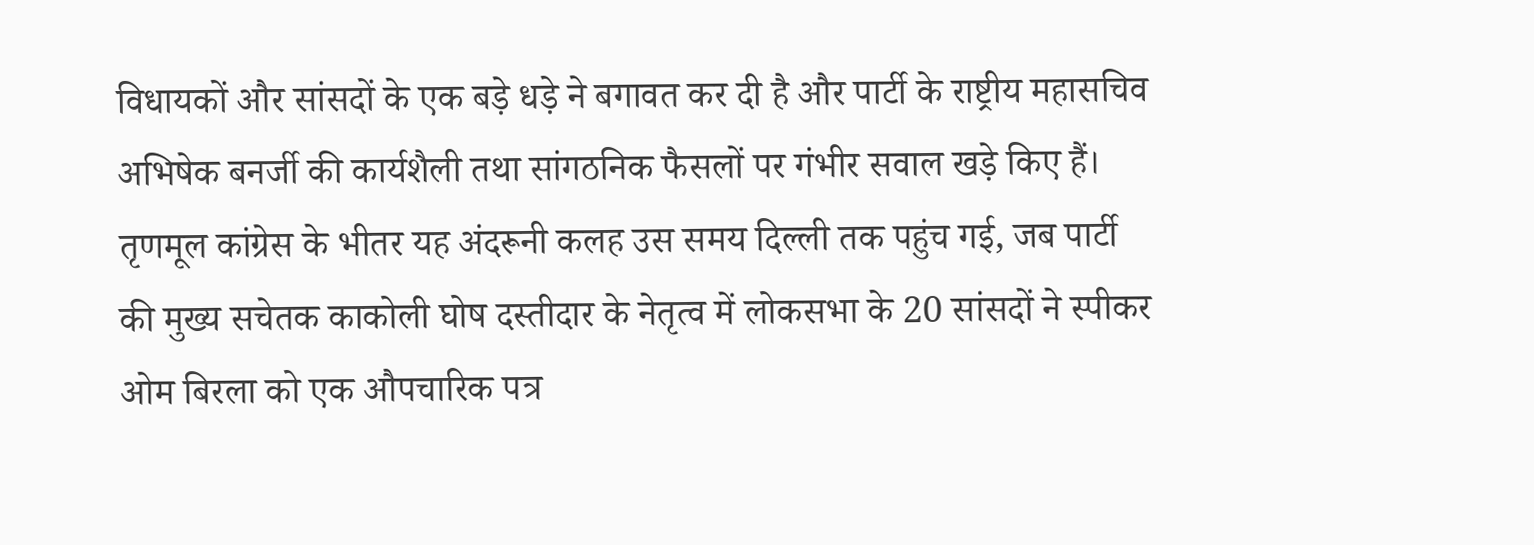विधायकों और सांसदों के एक बड़े धड़े ने बगावत कर दी है और पार्टी के राष्ट्रीय महासचिव अभिषेक बनर्जी की कार्यशैली तथा सांगठनिक फैसलों पर गंभीर सवाल खड़े किए हैं।
तृणमूल कांग्रेस के भीतर यह अंदरूनी कलह उस समय दिल्ली तक पहुंच गई, जब पार्टी की मुख्य सचेतक काकोली घोष दस्तीदार के नेतृत्व में लोकसभा के 20 सांसदों ने स्पीकर ओम बिरला को एक औपचारिक पत्र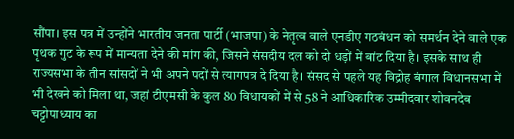सौंपा। इस पत्र में उन्होंने भारतीय जनता पार्टी (भाजपा) के नेतृत्व वाले एनडीए गठबंधन को समर्थन देने वाले एक पृथक गुट के रूप में मान्यता देने की मांग की, जिसने संसदीय दल को दो धड़ों में बांट दिया है। इसके साथ ही राज्यसभा के तीन सांसदों ने भी अपने पदों से त्यागपत्र दे दिया है। संसद से पहले यह विद्रोह बंगाल विधानसभा में भी देखने को मिला था, जहां टीएमसी के कुल 80 विधायकों में से 58 ने आधिकारिक उम्मीदवार शोवनदेब चट्टोपाध्याय का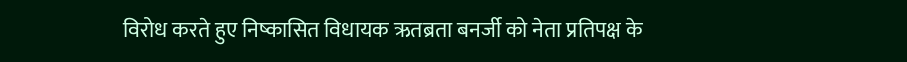विरोध करते हुए निष्कासित विधायक ऋतब्रता बनर्जी को नेता प्रतिपक्ष के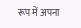रूप में अपना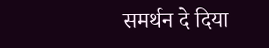समर्थन दे दिया